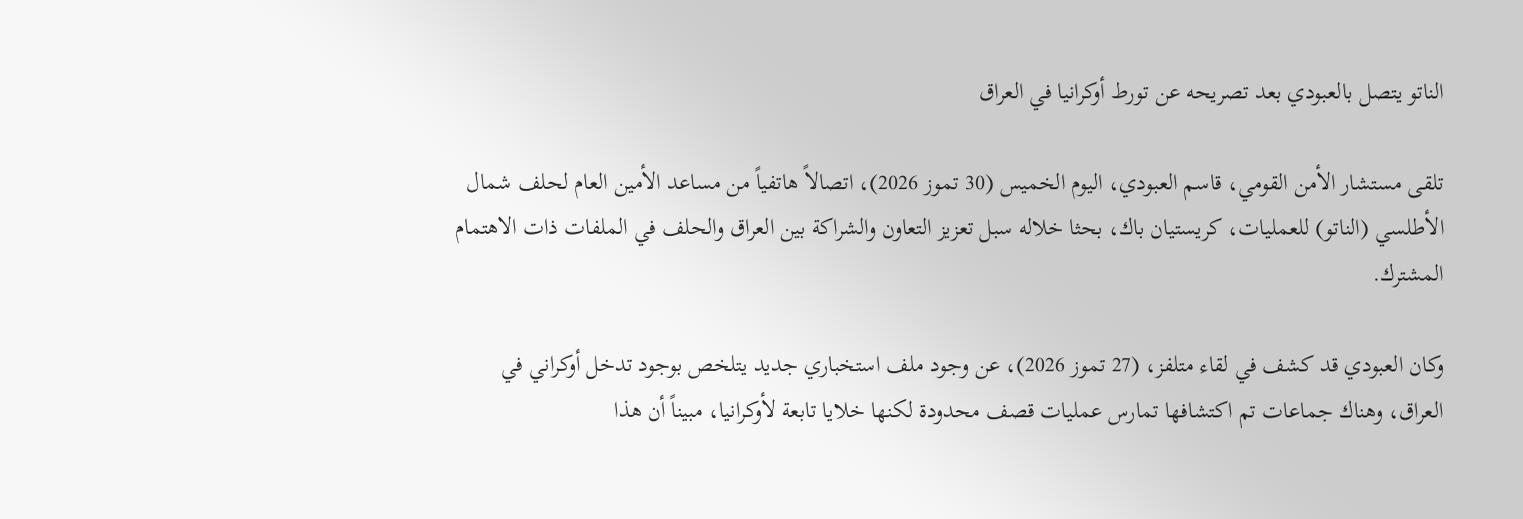الناتو يتصل بالعبودي بعد تصريحه عن تورط أوكرانيا في العراق

تلقى مستشار الأمن القومي، قاسم العبودي، اليوم الخميس (30 تموز 2026)، اتصالاً هاتفياً من مساعد الأمين العام لحلف شمال الأطلسي (الناتو) للعمليات، كريستيان باك، بحثا خلاله سبل تعزيز التعاون والشراكة بين العراق والحلف في الملفات ذات الاهتمام المشترك.

وكان العبودي قد كشف في لقاء متلفز، (27 تموز 2026)، عن وجود ملف استخباري جديد يتلخص بوجود تدخل أوكراني في العراق، وهناك جماعات تم اكتشافها تمارس عمليات قصف محدودة لكنها خلايا تابعة لأوكرانيا، مبيناً أن هذا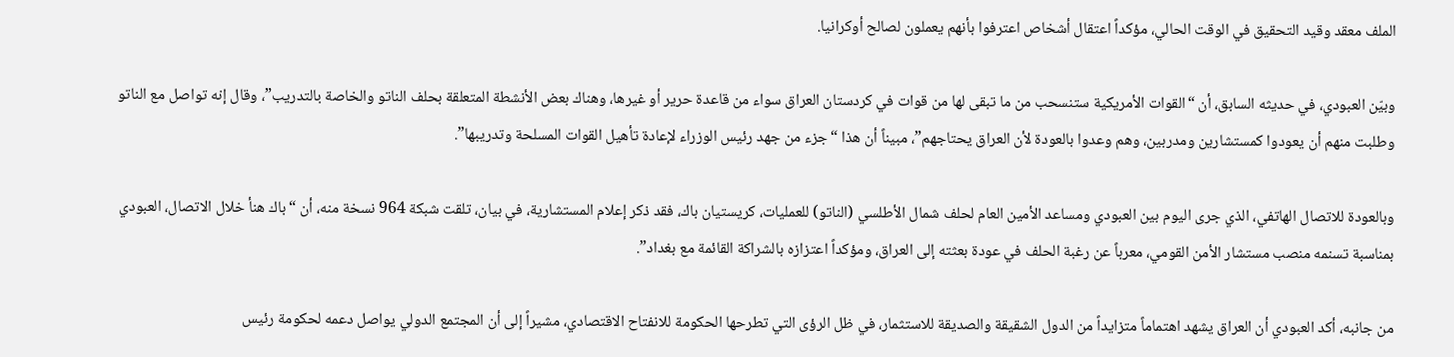الملف معقد وقيد التحقيق في الوقت الحالي، مؤكداً اعتقال أشخاص اعترفوا بأنهم يعملون لصالح أوكرانيا.

وبيّن العبودي، في حديثه السابق، أن “القوات الأمريكية ستنسحب من ما تبقى لها من قوات في كردستان العراق سواء من قاعدة حرير أو غيرها، وهناك بعض الأنشطة المتعلقة بحلف الناتو والخاصة بالتدريب”، وقال إنه تواصل مع الناتو وطلبت منهم أن يعودوا كمستشارين ومدربين، وهم وعدوا بالعودة لأن العراق يحتاجهم”، مبيناً أن هذا “جزء من جهد رئيس الوزراء لإعادة تأهيل القوات المسلحة وتدريبها”.

وبالعودة للاتصال الهاتفي، الذي جرى اليوم بين العبودي ومساعد الأمين العام لحلف شمال الأطلسي (الناتو) للعمليات، كريستيان باك، فقد ذكر إعلام المستشارية، في بيان، تلقت شبكة 964 نسخة منه، أن “باك هنأ خلال الاتصال، العبودي بمناسبة تسنمه منصب مستشار الأمن القومي، معرباً عن رغبة الحلف في عودة بعثته إلى العراق، ومؤكداً اعتزازه بالشراكة القائمة مع بغداد”.

من جانبه، أكد العبودي أن العراق يشهد اهتماماً متزايداً من الدول الشقيقة والصديقة للاستثمار، في ظل الرؤى التي تطرحها الحكومة للانفتاح الاقتصادي، مشيراً إلى أن المجتمع الدولي يواصل دعمه لحكومة رئيس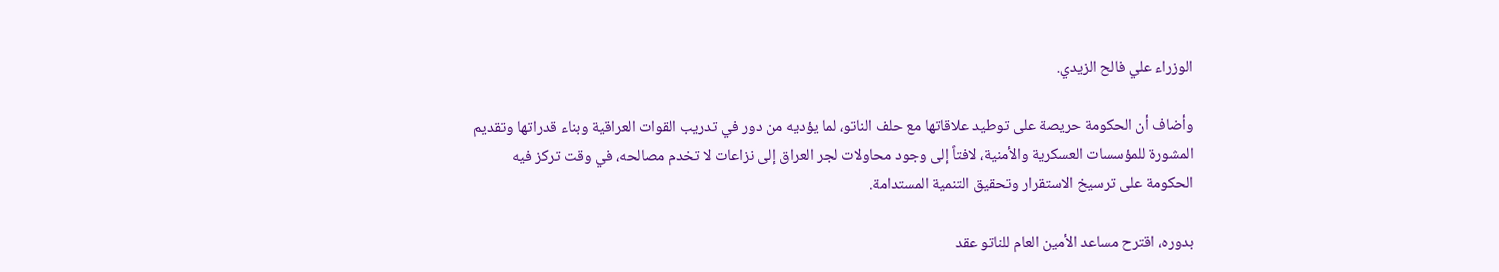الوزراء علي فالح الزيدي.

وأضاف أن الحكومة حريصة على توطيد علاقاتها مع حلف الناتو، لما يؤديه من دور في تدريب القوات العراقية وبناء قدراتها وتقديم المشورة للمؤسسات العسكرية والأمنية، لافتاً إلى وجود محاولات لجر العراق إلى نزاعات لا تخدم مصالحه، في وقت تركز فيه الحكومة على ترسيخ الاستقرار وتحقيق التنمية المستدامة.

بدوره، اقترح مساعد الأمين العام للناتو عقد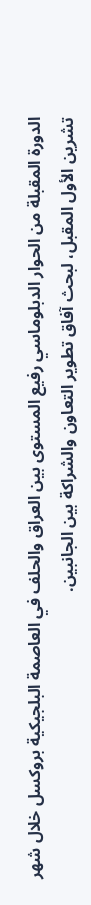الدورة المقبلة من الحوار الدبلوماسي رفيع المستوى بين العراق والحلف في العاصمة البلجيكية بروكسل خلال شهر تشرين الأول المقبل، لبحث آفاق تطوير التعاون والشراكة بين الجانبين.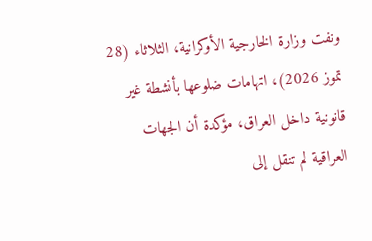ونفت وزارة الخارجية الأوكرانية، الثلاثاء (28 تموز 2026)، اتهامات ضلوعها بأنشطة غير قانونية داخل العراق، مؤكدة أن الجهات العراقية لم تنقل إلى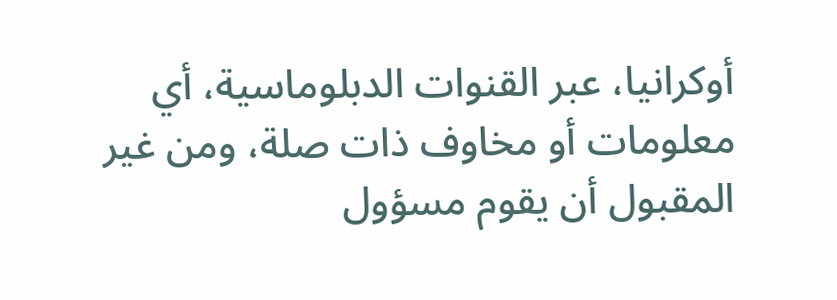أوكرانيا، عبر القنوات الدبلوماسية، أي معلومات أو مخاوف ذات صلة، ومن غير المقبول أن يقوم مسؤول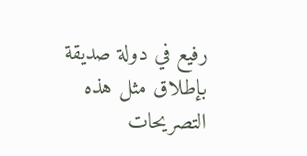رفيع في دولة صديقة بإطلاق مثل هذه التصريحات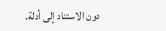دون الاستناد إلى أدلة.